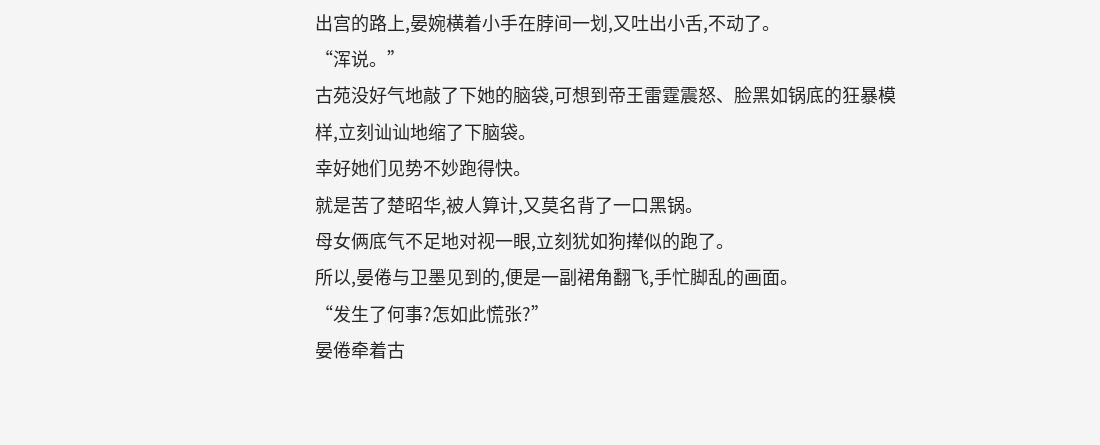出宫的路上,晏婉横着小手在脖间一划,又吐出小舌,不动了。
“浑说。”
古苑没好气地敲了下她的脑袋,可想到帝王雷霆震怒、脸黑如锅底的狂暴模样,立刻讪讪地缩了下脑袋。
幸好她们见势不妙跑得快。
就是苦了楚昭华,被人算计,又莫名背了一口黑锅。
母女俩底气不足地对视一眼,立刻犹如狗撵似的跑了。
所以,晏倦与卫墨见到的,便是一副裙角翻飞,手忙脚乱的画面。
“发生了何事?怎如此慌张?”
晏倦牵着古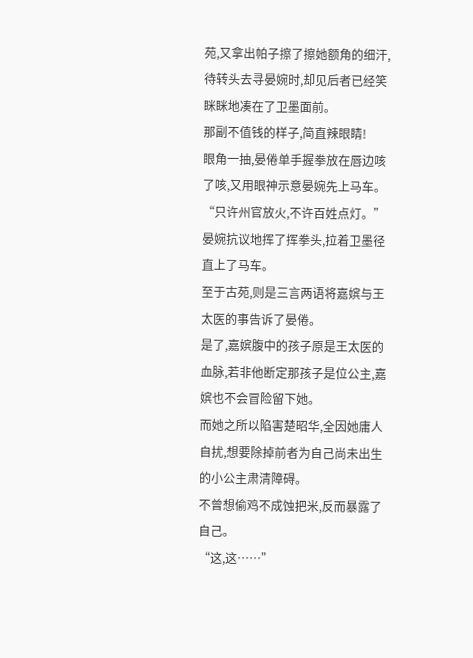苑,又拿出帕子擦了擦她额角的细汗,待转头去寻晏婉时,却见后者已经笑眯眯地凑在了卫墨面前。
那副不值钱的样子,简直辣眼睛!
眼角一抽,晏倦单手握拳放在唇边咳了咳,又用眼神示意晏婉先上马车。
“只许州官放火,不许百姓点灯。”
晏婉抗议地挥了挥拳头,拉着卫墨径直上了马车。
至于古苑,则是三言两语将嘉嫔与王太医的事告诉了晏倦。
是了,嘉嫔腹中的孩子原是王太医的血脉,若非他断定那孩子是位公主,嘉嫔也不会冒险留下她。
而她之所以陷害楚昭华,全因她庸人自扰,想要除掉前者为自己尚未出生的小公主肃清障碍。
不曾想偷鸡不成蚀把米,反而暴露了自己。
“这,这……”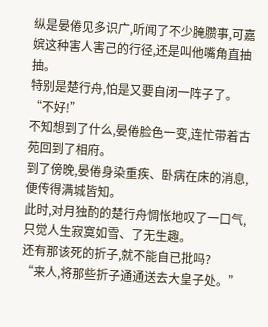纵是晏倦见多识广,听闻了不少腌臜事,可嘉嫔这种害人害己的行径,还是叫他嘴角直抽抽。
特别是楚行舟,怕是又要自闭一阵子了。
“不好!”
不知想到了什么,晏倦脸色一变,连忙带着古苑回到了相府。
到了傍晚,晏倦身染重疾、卧病在床的消息,便传得满城皆知。
此时,对月独酌的楚行舟惆怅地叹了一口气,只觉人生寂寞如雪、了无生趣。
还有那该死的折子,就不能自已批吗?
“来人,将那些折子通通送去大皇子处。”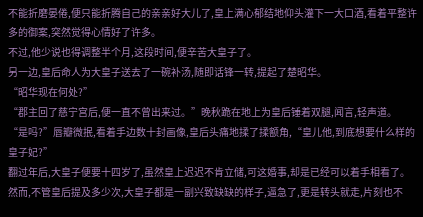不能折磨晏倦,便只能折腾自己的亲亲好大儿了,皇上满心郁结地仰头灌下一大口酒,看着平整许多的御案,突然觉得心情好了许多。
不过,他少说也得调整半个月,这段时间,便辛苦大皇子了。
另一边,皇后命人为大皇子送去了一碗补汤,随即话锋一转,提起了楚昭华。
“昭华现在何处?”
“郡主回了慈宁宫后,便一直不曾出来过。”晚秋跪在地上为皇后锤着双腿,闻言,轻声道。
“是吗?”唇瓣微抿,看着手边数十封画像,皇后头痛地揉了揉额角,“皇儿他,到底想要什么样的皇子妃?”
翻过年后,大皇子便要十四岁了,虽然皇上迟迟不肯立储,可这婚事,却是已经可以着手相看了。
然而,不管皇后提及多少次,大皇子都是一副兴致缺缺的样子,逼急了,更是转头就走,片刻也不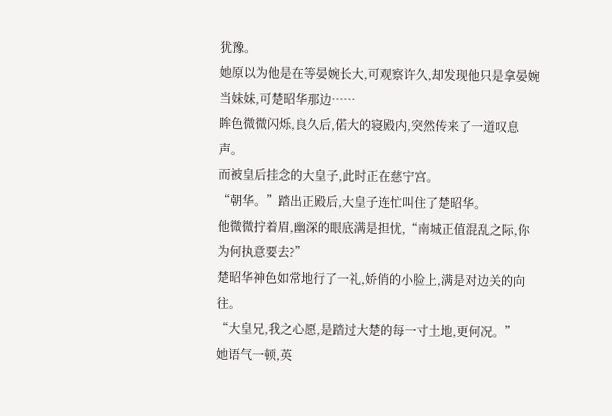犹豫。
她原以为他是在等晏婉长大,可观察许久,却发现他只是拿晏婉当妹妹,可楚昭华那边……
眸色微微闪烁,良久后,偌大的寝殿内,突然传来了一道叹息声。
而被皇后挂念的大皇子,此时正在慈宁宫。
“朝华。”踏出正殿后,大皇子连忙叫住了楚昭华。
他微微拧着眉,幽深的眼底满是担忧,“南城正值混乱之际,你为何执意要去?”
楚昭华神色如常地行了一礼,娇俏的小脸上,满是对边关的向往。
“大皇兄,我之心愿,是踏过大楚的每一寸土地,更何况。”
她语气一顿,英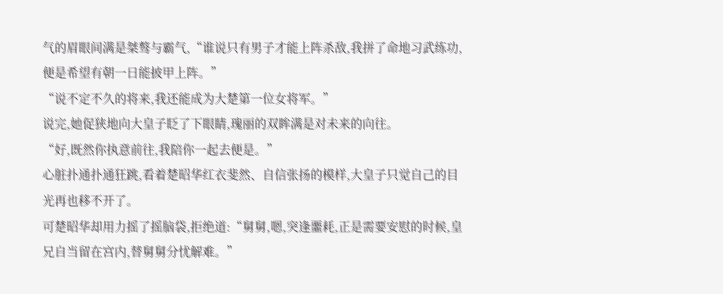气的眉眼间满是桀骜与霸气,“谁说只有男子才能上阵杀敌,我拼了命地习武练功,便是希望有朝一日能披甲上阵。”
“说不定不久的将来,我还能成为大楚第一位女将军。”
说完,她促狭地向大皇子眨了下眼睛,瑰丽的双眸满是对未来的向往。
“好,既然你执意前往,我陪你一起去便是。”
心脏扑通扑通狂跳,看着楚昭华红衣斐然、自信张扬的模样,大皇子只觉自己的目光再也移不开了。
可楚昭华却用力摇了摇脑袋,拒绝道:“舅舅,嗯,突逢噩耗,正是需要安慰的时候,皇兄自当留在宫内,替舅舅分忧解难。”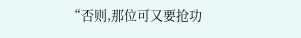“否则,那位可又要抢功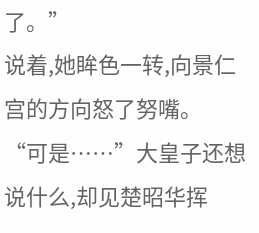了。”
说着,她眸色一转,向景仁宫的方向怒了努嘴。
“可是……”大皇子还想说什么,却见楚昭华挥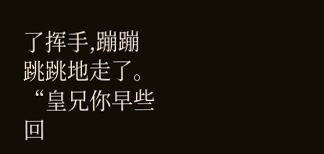了挥手,蹦蹦跳跳地走了。
“皇兄你早些回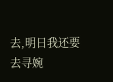去,明日我还要去寻婉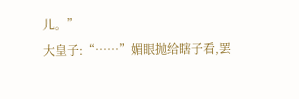儿。”
大皇子:“……”媚眼抛给瞎子看,罢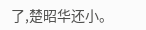了,楚昭华还小。